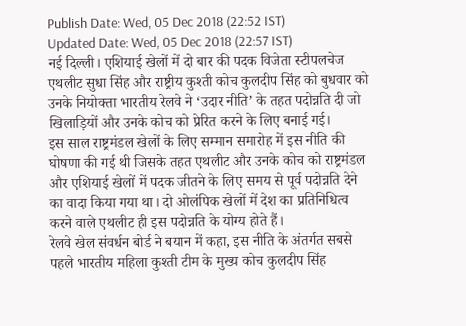Publish Date: Wed, 05 Dec 2018 (22:52 IST)
Updated Date: Wed, 05 Dec 2018 (22:57 IST)
नई दिल्ली। एशियाई खेलों में दो बार की पदक विजेता स्टीपलचेज एथलीट सुधा सिंह और राष्ट्रीय कुश्ती कोच कुलदीप सिंह को बुधवार को उनके नियोक्ता भारतीय रेलवे ने ‘उदार नीति’ के तहत पदोन्नति दी जो खिलाड़ियों और उनके कोच को प्रेरित करने के लिए बनाई गई।
इस साल राष्ट्रमंडल खेलों के लिए सम्मान समारोह में इस नीति की घोषणा की गई थी जिसके तहत एथलीट और उनके कोच को राष्ट्रमंडल और एशियाई खेलों में पदक जीतने के लिए समय से पूर्व पदोन्नति देने का वादा किया गया था। दो ओलंपिक खेलों में देश का प्रतिनिधित्व करने वाले एथलीट ही इस पदोन्नति के योग्य होते हैं।
रेलवे खेल संवर्धन बोर्ड ने बयान में कहा, इस नीति के अंतर्गत सबसे पहले भारतीय महिला कुश्ती टीम के मुख्य कोच कुलदीप सिंह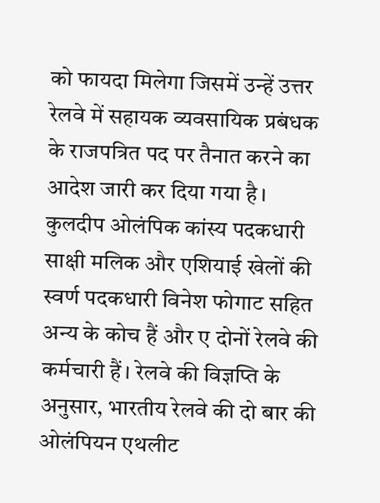को फायदा मिलेगा जिसमें उन्हें उत्तर रेलवे में सहायक व्यवसायिक प्रबंधक के राजपत्रित पद पर तैनात करने का आदेश जारी कर दिया गया है।
कुलदीप ओलंपिक कांस्य पदकधारी साक्षी मलिक और एशियाई खेलों की स्वर्ण पदकधारी विनेश फोगाट सहित अन्य के कोच हैं और ए दोनों रेलवे की कर्मचारी हैं। रेलवे की विज्ञप्ति के अनुसार, भारतीय रेलवे की दो बार की ओलंपियन एथलीट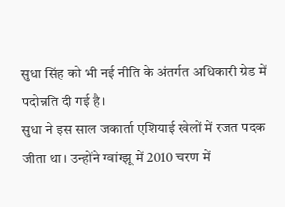सुधा सिंह को भी नई नीति के अंतर्गत अधिकारी ग्रेड में पदोन्नति दी गई है।
सुधा ने इस साल जकार्ता एशियाई खेलों में रजत पदक जीता था। उन्होंने ग्वांग्झू में 2010 चरण में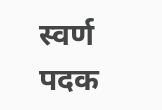स्वर्ण पदक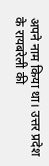अपने नाम किया था। उत्तर प्रदेश के रायबरेली की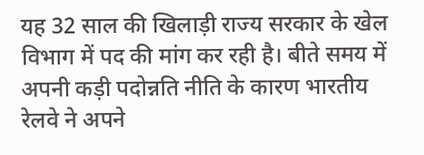यह 32 साल की खिलाड़ी राज्य सरकार के खेल विभाग में पद की मांग कर रही है। बीते समय में अपनी कड़ी पदोन्नति नीति के कारण भारतीय रेलवे ने अपने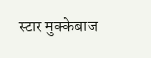स्टार मुक्केबाज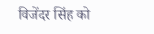विजेंदर सिंह को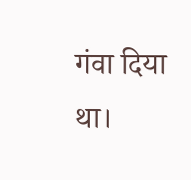गंवा दिया था।